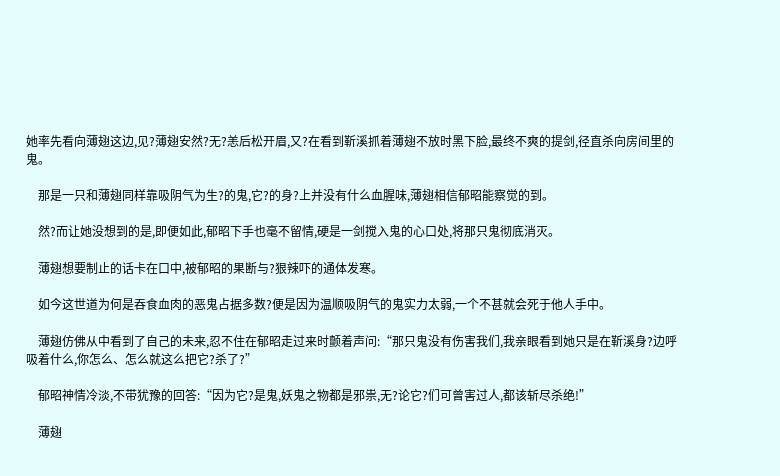她率先看向薄翅这边,见?薄翅安然?无?恙后松开眉,又?在看到靳溪抓着薄翅不放时黑下脸,最终不爽的提剑,径直杀向房间里的鬼。

    那是一只和薄翅同样靠吸阴气为生?的鬼,它?的身?上并没有什么血腥味,薄翅相信郁昭能察觉的到。

    然?而让她没想到的是,即便如此,郁昭下手也毫不留情,硬是一剑搅入鬼的心口处,将那只鬼彻底消灭。

    薄翅想要制止的话卡在口中,被郁昭的果断与?狠辣吓的通体发寒。

    如今这世道为何是吞食血肉的恶鬼占据多数?便是因为温顺吸阴气的鬼实力太弱,一个不甚就会死于他人手中。

    薄翅仿佛从中看到了自己的未来,忍不住在郁昭走过来时颤着声问:“那只鬼没有伤害我们,我亲眼看到她只是在靳溪身?边呼吸着什么,你怎么、怎么就这么把它?杀了?”

    郁昭神情冷淡,不带犹豫的回答:“因为它?是鬼,妖鬼之物都是邪祟,无?论它?们可曾害过人,都该斩尽杀绝!”

    薄翅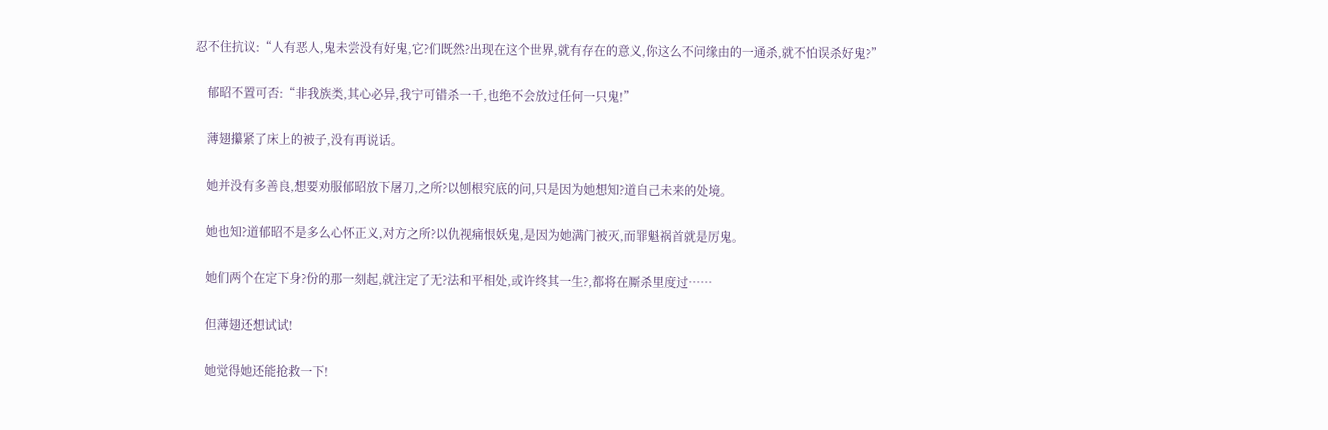忍不住抗议:“人有恶人,鬼未尝没有好鬼,它?们既然?出现在这个世界,就有存在的意义,你这么不问缘由的一通杀,就不怕误杀好鬼?”

    郁昭不置可否:“非我族类,其心必异,我宁可错杀一千,也绝不会放过任何一只鬼!”

    薄翅攥紧了床上的被子,没有再说话。

    她并没有多善良,想要劝服郁昭放下屠刀,之所?以刨根究底的问,只是因为她想知?道自己未来的处境。

    她也知?道郁昭不是多么心怀正义,对方之所?以仇视痛恨妖鬼,是因为她满门被灭,而罪魁祸首就是厉鬼。

    她们两个在定下身?份的那一刻起,就注定了无?法和平相处,或许终其一生?,都将在厮杀里度过……

    但薄翅还想试试!

    她觉得她还能抢救一下!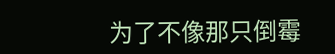为了不像那只倒霉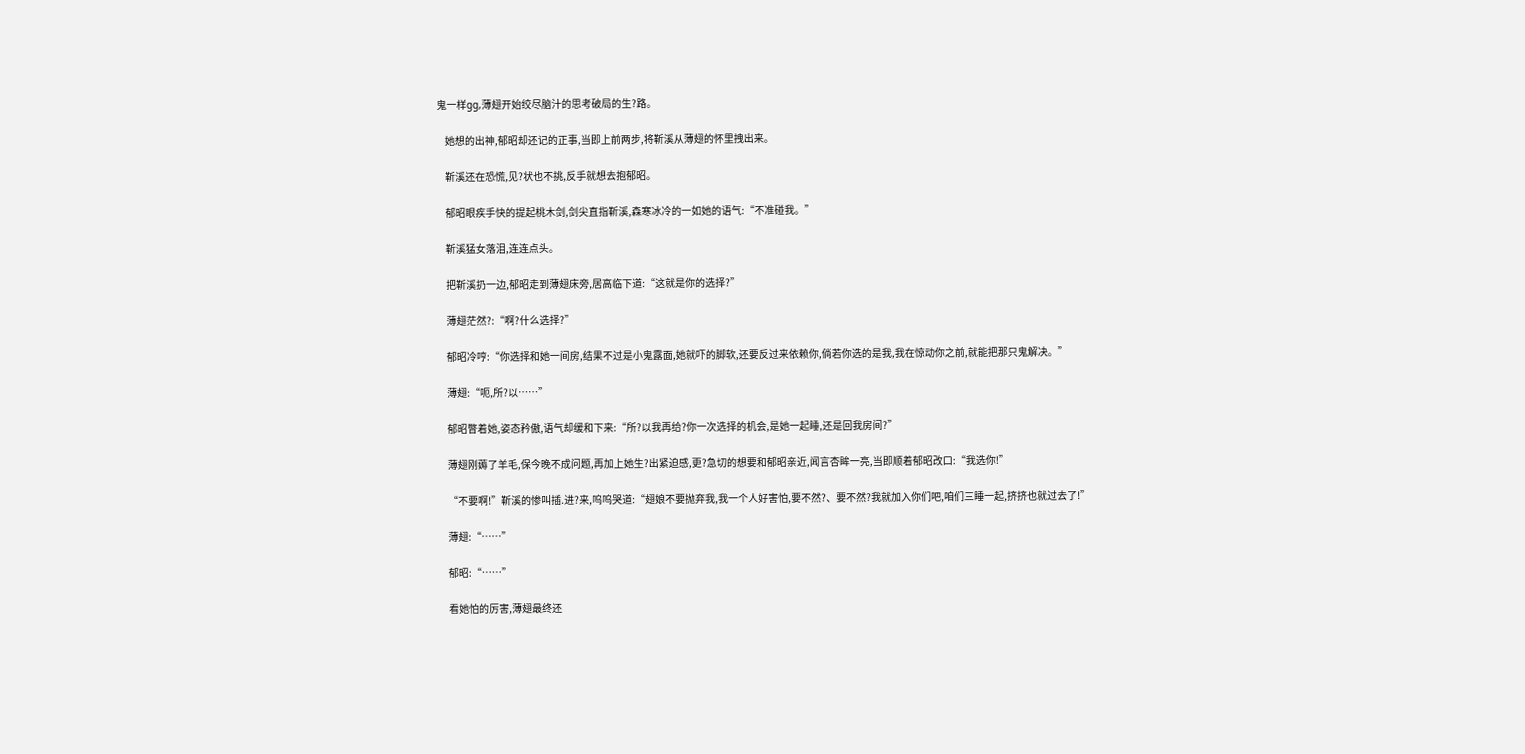鬼一样gg,薄翅开始绞尽脑汁的思考破局的生?路。

    她想的出神,郁昭却还记的正事,当即上前两步,将靳溪从薄翅的怀里拽出来。

    靳溪还在恐慌,见?状也不挑,反手就想去抱郁昭。

    郁昭眼疾手快的提起桃木剑,剑尖直指靳溪,森寒冰冷的一如她的语气:“不准碰我。”

    靳溪猛女落泪,连连点头。

    把靳溪扔一边,郁昭走到薄翅床旁,居高临下道:“这就是你的选择?”

    薄翅茫然?:“啊?什么选择?”

    郁昭冷哼:“你选择和她一间房,结果不过是小鬼露面,她就吓的脚软,还要反过来依赖你,倘若你选的是我,我在惊动你之前,就能把那只鬼解决。”

    薄翅:“呃,所?以……”

    郁昭瞥着她,姿态矜傲,语气却缓和下来:“所?以我再给?你一次选择的机会,是她一起睡,还是回我房间?”

    薄翅刚薅了羊毛,保今晚不成问题,再加上她生?出紧迫感,更?急切的想要和郁昭亲近,闻言杏眸一亮,当即顺着郁昭改口:“我选你!”

    “不要啊!”靳溪的惨叫插.进?来,呜呜哭道:“翅娘不要抛弃我,我一个人好害怕,要不然?、要不然?我就加入你们吧,咱们三睡一起,挤挤也就过去了!”

    薄翅:“……”

    郁昭:“……”

    看她怕的厉害,薄翅最终还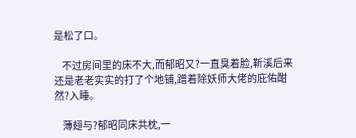是松了口。

    不过房间里的床不大,而郁昭又?一直臭着脸,靳溪后来还是老老实实的打了个地铺,蹭着除妖师大佬的庇佑酣然?入睡。

    薄翅与?郁昭同床共枕,一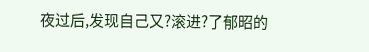夜过后,发现自己又?滚进?了郁昭的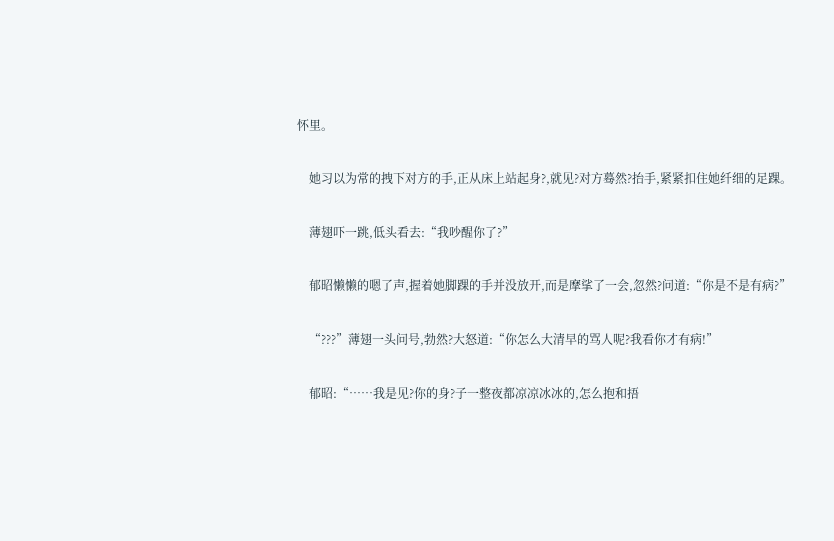怀里。

    她习以为常的拽下对方的手,正从床上站起身?,就见?对方蓦然?抬手,紧紧扣住她纤细的足踝。

    薄翅吓一跳,低头看去:“我吵醒你了?”

    郁昭懒懒的嗯了声,握着她脚踝的手并没放开,而是摩挲了一会,忽然?问道:“你是不是有病?”

    “???”薄翅一头问号,勃然?大怒道:“你怎么大清早的骂人呢?我看你才有病!”

    郁昭:“……我是见?你的身?子一整夜都凉凉冰冰的,怎么抱和捂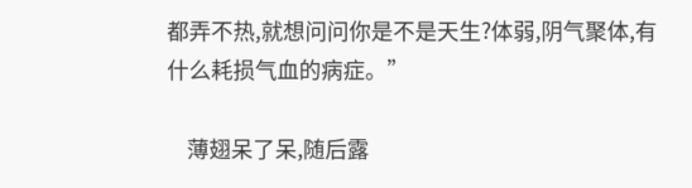都弄不热,就想问问你是不是天生?体弱,阴气聚体,有什么耗损气血的病症。”

    薄翅呆了呆,随后露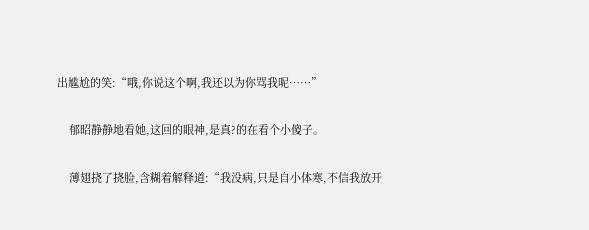出尴尬的笑:“哦,你说这个啊,我还以为你骂我呢……”

    郁昭静静地看她,这回的眼神,是真?的在看个小傻子。

    薄翅挠了挠脸,含糊着解释道:“我没病,只是自小体寒,不信我放开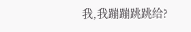我,我蹦蹦跳跳给?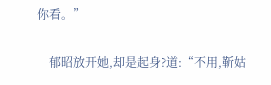你看。”

    郁昭放开她,却是起身?道:“不用,靳姑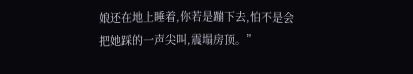娘还在地上睡着,你若是蹦下去,怕不是会把她踩的一声尖叫,震塌房顶。”